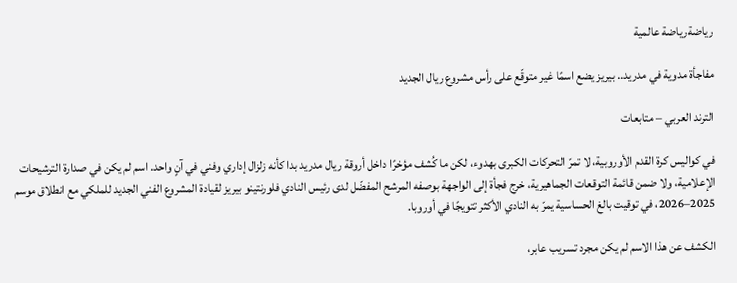رياضةرياضة عالمية

مفاجأة مدوية في مدريد.. بيريز يضع اسمًا غير متوقّع على رأس مشروع ريال الجديد

الترند العربي – متابعات

في كواليس كرة القدم الأوروبية، لا تمرّ التحركات الكبرى بهدوء، لكن ما كُشف مؤخرًا داخل أروقة ريال مدريد بدا كأنه زلزال إداري وفني في آنٍ واحد. اسم لم يكن في صدارة الترشيحات الإعلامية، ولا ضمن قائمة التوقعات الجماهيرية، خرج فجأة إلى الواجهة بوصفه المرشح المفضّل لدى رئيس النادي فلورنتينو بيريز لقيادة المشروع الفني الجديد للملكي مع انطلاق موسم 2025–2026، في توقيت بالغ الحساسية يمرّ به النادي الأكثر تتويجًا في أوروبا.

الكشف عن هذا الاسم لم يكن مجرد تسريب عابر،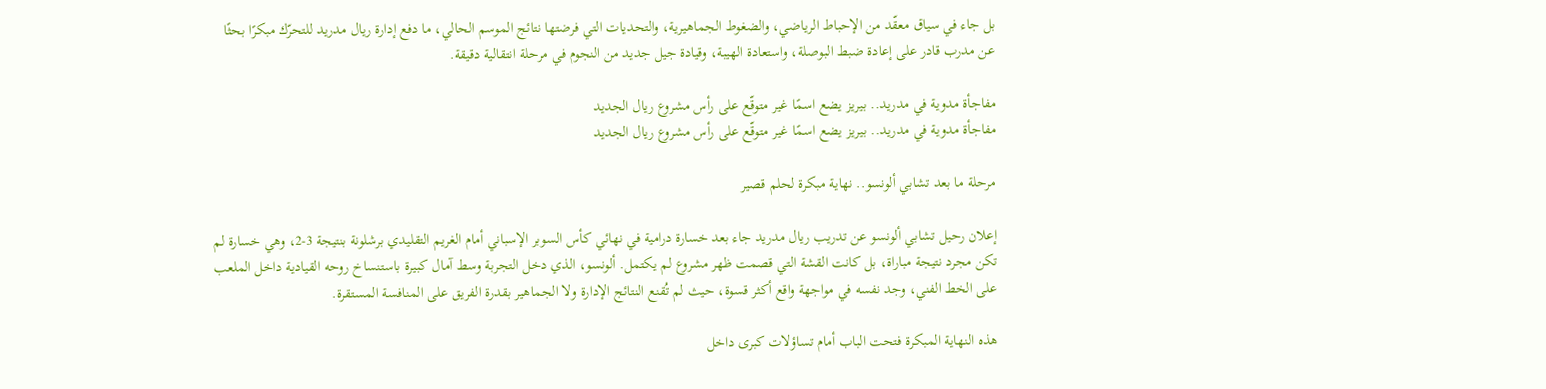بل جاء في سياق معقّد من الإحباط الرياضي، والضغوط الجماهيرية، والتحديات التي فرضتها نتائج الموسم الحالي، ما دفع إدارة ريال مدريد للتحرّك مبكرًا بحثًا عن مدرب قادر على إعادة ضبط البوصلة، واستعادة الهيبة، وقيادة جيل جديد من النجوم في مرحلة انتقالية دقيقة.

مفاجأة مدوية في مدريد.. بيريز يضع اسمًا غير متوقّع على رأس مشروع ريال الجديد
مفاجأة مدوية في مدريد.. بيريز يضع اسمًا غير متوقّع على رأس مشروع ريال الجديد

مرحلة ما بعد تشابي ألونسو.. نهاية مبكرة لحلم قصير

إعلان رحيل تشابي ألونسو عن تدريب ريال مدريد جاء بعد خسارة درامية في نهائي كأس السوبر الإسباني أمام الغريم التقليدي برشلونة بنتيجة 3-2، وهي خسارة لم تكن مجرد نتيجة مباراة، بل كانت القشة التي قصمت ظهر مشروع لم يكتمل. ألونسو، الذي دخل التجربة وسط آمال كبيرة باستنساخ روحه القيادية داخل الملعب على الخط الفني، وجد نفسه في مواجهة واقع أكثر قسوة، حيث لم تُقنع النتائج الإدارة ولا الجماهير بقدرة الفريق على المنافسة المستقرة.

هذه النهاية المبكرة فتحت الباب أمام تساؤلات كبرى داخل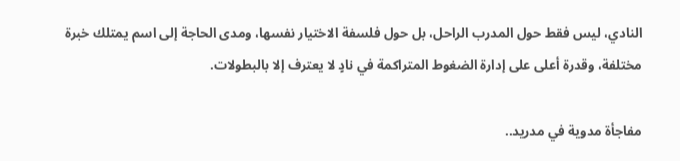النادي، ليس فقط حول المدرب الراحل، بل حول فلسفة الاختيار نفسها، ومدى الحاجة إلى اسم يمتلك خبرة مختلفة، وقدرة أعلى على إدارة الضغوط المتراكمة في نادٍ لا يعترف إلا بالبطولات.

مفاجأة مدوية في مدريد..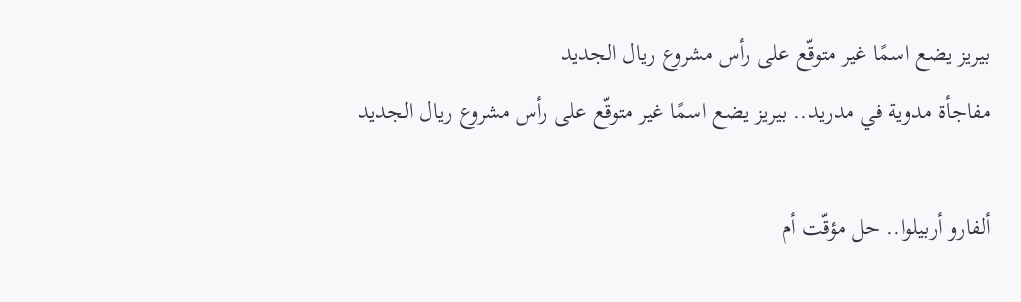بيريز يضع اسمًا غير متوقّع على رأس مشروع ريال الجديد
مفاجأة مدوية في مدريد.. بيريز يضع اسمًا غير متوقّع على رأس مشروع ريال الجديد

ألفارو أربيلوا.. حل مؤقّت أم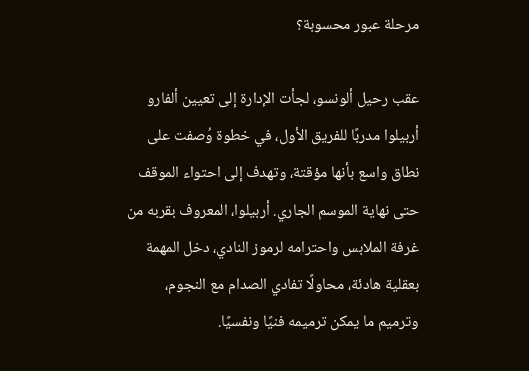مرحلة عبور محسوبة؟

عقب رحيل ألونسو، لجأت الإدارة إلى تعيين ألفارو أربيلوا مدربًا للفريق الأول، في خطوة وُصفت على نطاق واسع بأنها مؤقتة، وتهدف إلى احتواء الموقف حتى نهاية الموسم الجاري. أربيلوا، المعروف بقربه من غرفة الملابس واحترامه لرموز النادي، دخل المهمة بعقلية هادئة، محاولًا تفادي الصدام مع النجوم، وترميم ما يمكن ترميمه فنيًا ونفسيًا.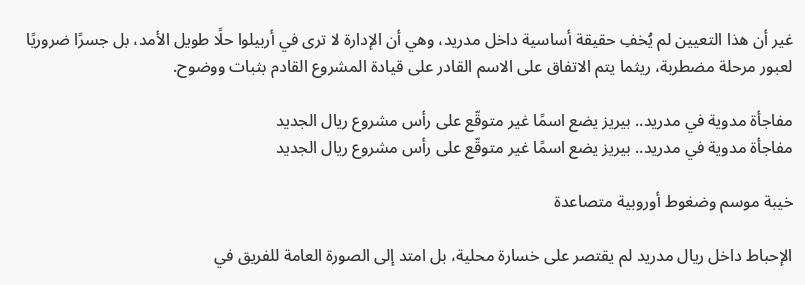غير أن هذا التعيين لم يُخفِ حقيقة أساسية داخل مدريد، وهي أن الإدارة لا ترى في أربيلوا حلًا طويل الأمد، بل جسرًا ضروريًا لعبور مرحلة مضطربة، ريثما يتم الاتفاق على الاسم القادر على قيادة المشروع القادم بثبات ووضوح.

مفاجأة مدوية في مدريد.. بيريز يضع اسمًا غير متوقّع على رأس مشروع ريال الجديد
مفاجأة مدوية في مدريد.. بيريز يضع اسمًا غير متوقّع على رأس مشروع ريال الجديد

خيبة موسم وضغوط أوروبية متصاعدة

الإحباط داخل ريال مدريد لم يقتصر على خسارة محلية، بل امتد إلى الصورة العامة للفريق في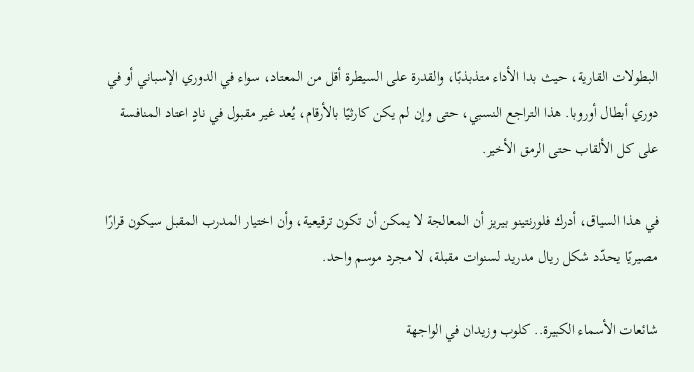البطولات القارية، حيث بدا الأداء متذبذبًا، والقدرة على السيطرة أقل من المعتاد، سواء في الدوري الإسباني أو في دوري أبطال أوروبا. هذا التراجع النسبي، حتى وإن لم يكن كارثيًا بالأرقام، يُعد غير مقبول في نادٍ اعتاد المنافسة على كل الألقاب حتى الرمق الأخير.

في هذا السياق، أدرك فلورنتينو بيريز أن المعالجة لا يمكن أن تكون ترقيعية، وأن اختيار المدرب المقبل سيكون قرارًا مصيريًا يحدّد شكل ريال مدريد لسنوات مقبلة، لا مجرد موسم واحد.

شائعات الأسماء الكبيرة.. كلوب وزيدان في الواجهة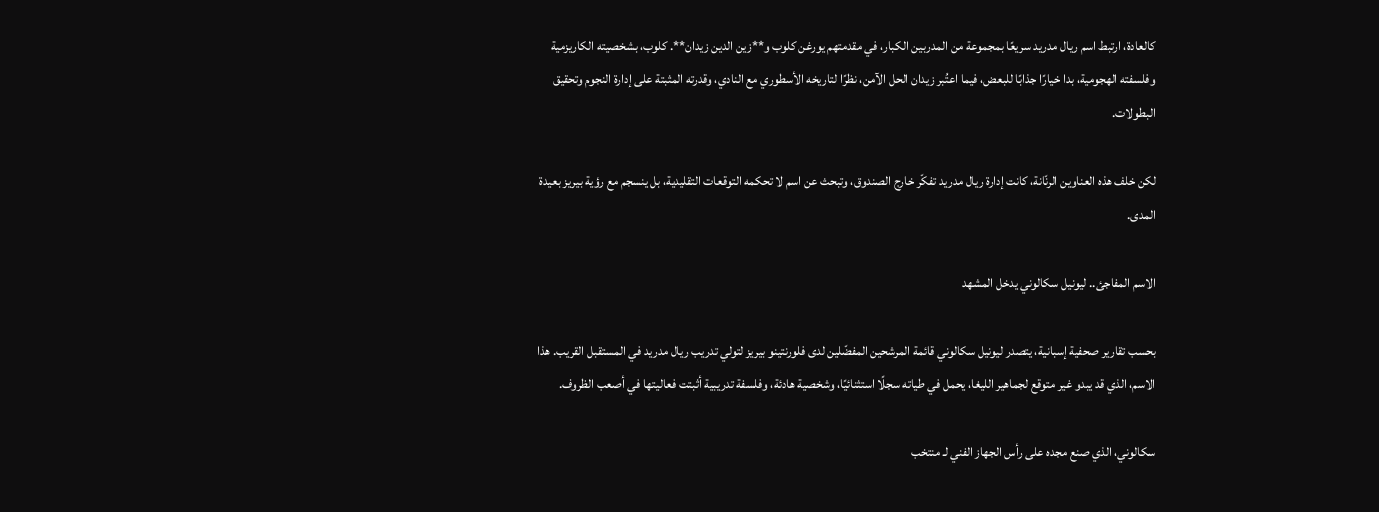كالعادة، ارتبط اسم ريال مدريد سريعًا بمجموعة من المدربين الكبار، في مقدمتهم يورغن كلوب و**زين الدين زيدان**. كلوب، بشخصيته الكاريزمية وفلسفته الهجومية، بدا خيارًا جذابًا للبعض، فيما اعتُبر زيدان الحل الآمن، نظرًا لتاريخه الأسطوري مع النادي، وقدرته المثبتة على إدارة النجوم وتحقيق البطولات.

لكن خلف هذه العناوين الرنّانة، كانت إدارة ريال مدريد تفكّر خارج الصندوق، وتبحث عن اسم لا تحكمه التوقعات التقليدية، بل ينسجم مع رؤية بيريز بعيدة المدى.

الاسم المفاجئ.. ليونيل سكالوني يدخل المشهد

بحسب تقارير صحفية إسبانية، يتصدر ليونيل سكالوني قائمة المرشحين المفضّلين لدى فلورنتينو بيريز لتولي تدريب ريال مدريد في المستقبل القريب. هذا الاسم، الذي قد يبدو غير متوقع لجماهير الليغا، يحمل في طياته سجلًا استثنائيًا، وشخصية هادئة، وفلسفة تدريبية أثبتت فعاليتها في أصعب الظروف.

سكالوني، الذي صنع مجده على رأس الجهاز الفني لـ منتخب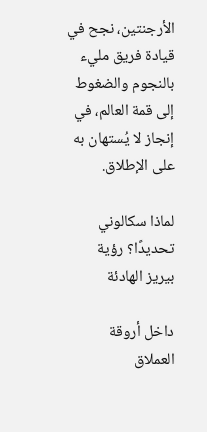الأرجنتين، نجح في قيادة فريق مليء بالنجوم والضغوط إلى قمة العالم، في إنجاز لا يُستهان به على الإطلاق.

لماذا سكالوني تحديدًا؟ رؤية بيريز الهادئة

داخل أروقة العملاق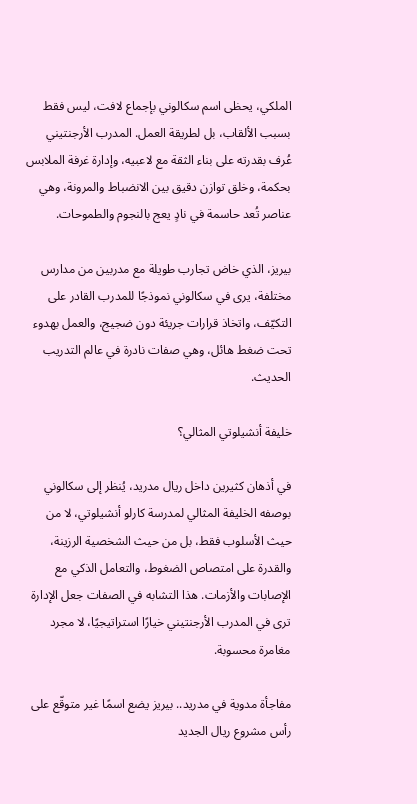الملكي، يحظى اسم سكالوني بإجماع لافت، ليس فقط بسبب الألقاب، بل لطريقة العمل. المدرب الأرجنتيني عُرف بقدرته على بناء الثقة مع لاعبيه، وإدارة غرفة الملابس بحكمة، وخلق توازن دقيق بين الانضباط والمرونة، وهي عناصر تُعد حاسمة في نادٍ يعج بالنجوم والطموحات.

بيريز، الذي خاض تجارب طويلة مع مدربين من مدارس مختلفة، يرى في سكالوني نموذجًا للمدرب القادر على التكيّف، واتخاذ قرارات جريئة دون ضجيج، والعمل بهدوء تحت ضغط هائل، وهي صفات نادرة في عالم التدريب الحديث.

خليفة أنشيلوتي المثالي؟

في أذهان كثيرين داخل ريال مدريد، يُنظر إلى سكالوني بوصفه الخليفة المثالي لمدرسة كارلو أنشيلوتي، لا من حيث الأسلوب فقط، بل من حيث الشخصية الرزينة، والقدرة على امتصاص الضغوط، والتعامل الذكي مع الإصابات والأزمات. هذا التشابه في الصفات جعل الإدارة ترى في المدرب الأرجنتيني خيارًا استراتيجيًا، لا مجرد مغامرة محسوبة.

مفاجأة مدوية في مدريد.. بيريز يضع اسمًا غير متوقّع على رأس مشروع ريال الجديد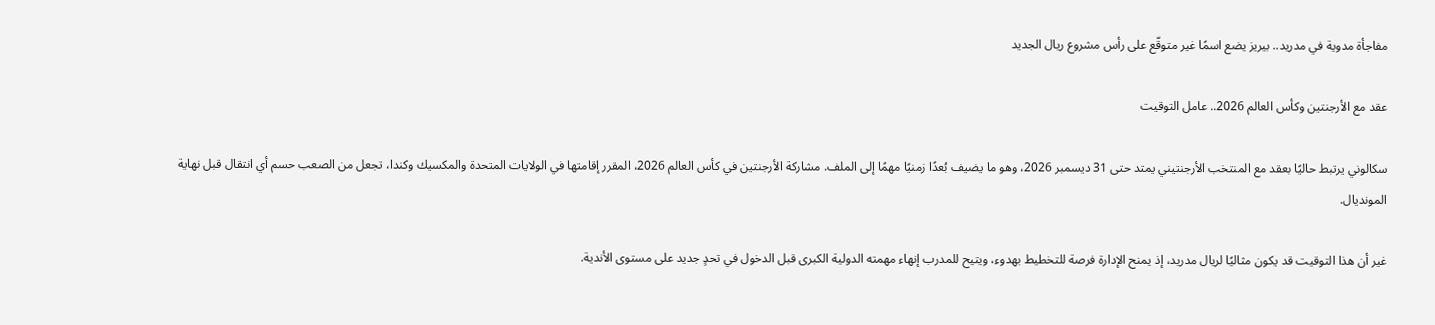مفاجأة مدوية في مدريد.. بيريز يضع اسمًا غير متوقّع على رأس مشروع ريال الجديد

عقد مع الأرجنتين وكأس العالم 2026.. عامل التوقيت

سكالوني يرتبط حاليًا بعقد مع المنتخب الأرجنتيني يمتد حتى 31 ديسمبر 2026، وهو ما يضيف بُعدًا زمنيًا مهمًا إلى الملف. مشاركة الأرجنتين في كأس العالم 2026، المقرر إقامتها في الولايات المتحدة والمكسيك وكندا، تجعل من الصعب حسم أي انتقال قبل نهاية المونديال.

غير أن هذا التوقيت قد يكون مثاليًا لريال مدريد، إذ يمنح الإدارة فرصة للتخطيط بهدوء، ويتيح للمدرب إنهاء مهمته الدولية الكبرى قبل الدخول في تحدٍ جديد على مستوى الأندية.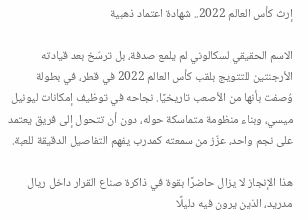إرث كأس العالم 2022.. شهادة اعتماد ذهبية

الاسم الحقيقي لسكالوني لم يلمع صدفة، بل ترسّخ بعد قيادته الأرجنتين للتتويج بلقب كأس العالم 2022 في قطر، في بطولة وُصفت بأنها من الأصعب تاريخيًا. نجاحه في توظيف إمكانات ليونيل ميسي، وبناء منظومة متماسكة حوله، دون أن تتحول إلى فريق يعتمد على نجم واحد، عزّز من سمعته كمدرب يفهم التفاصيل الدقيقة للعبة.

هذا الإنجاز لا يزال حاضرًا بقوة في ذاكرة صناع القرار داخل ريال مدريد، الذين يرون فيه دليلًا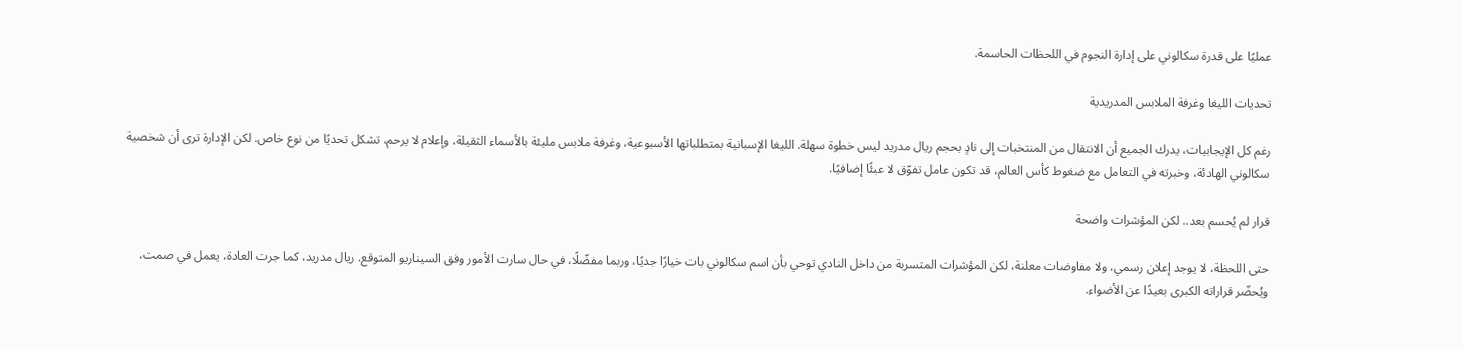عمليًا على قدرة سكالوني على إدارة النجوم في اللحظات الحاسمة.

تحديات الليغا وغرفة الملابس المدريدية

رغم كل الإيجابيات، يدرك الجميع أن الانتقال من المنتخبات إلى نادٍ بحجم ريال مدريد ليس خطوة سهلة. الليغا الإسبانية بمتطلباتها الأسبوعية، وغرفة ملابس مليئة بالأسماء الثقيلة، وإعلام لا يرحم، تشكل تحديًا من نوع خاص. لكن الإدارة ترى أن شخصية سكالوني الهادئة، وخبرته في التعامل مع ضغوط كأس العالم، قد تكون عامل تفوّق لا عبئًا إضافيًا.

قرار لم يُحسم بعد.. لكن المؤشرات واضحة

حتى اللحظة، لا يوجد إعلان رسمي، ولا مفاوضات معلنة، لكن المؤشرات المتسربة من داخل النادي توحي بأن اسم سكالوني بات خيارًا جديًا، وربما مفضّلًا، في حال سارت الأمور وفق السيناريو المتوقع. ريال مدريد، كما جرت العادة، يعمل في صمت، ويُحضّر قراراته الكبرى بعيدًا عن الأضواء.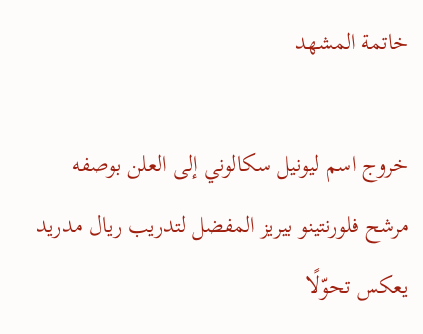خاتمة المشهد

خروج اسم ليونيل سكالوني إلى العلن بوصفه مرشح فلورنتينو بيريز المفضل لتدريب ريال مدريد يعكس تحوّلًا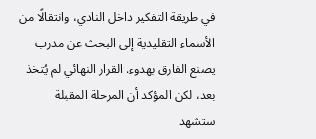في طريقة التفكير داخل النادي، وانتقالًا من الأسماء التقليدية إلى البحث عن مدرب يصنع الفارق بهدوء. القرار النهائي لم يُتخذ بعد، لكن المؤكد أن المرحلة المقبلة ستشهد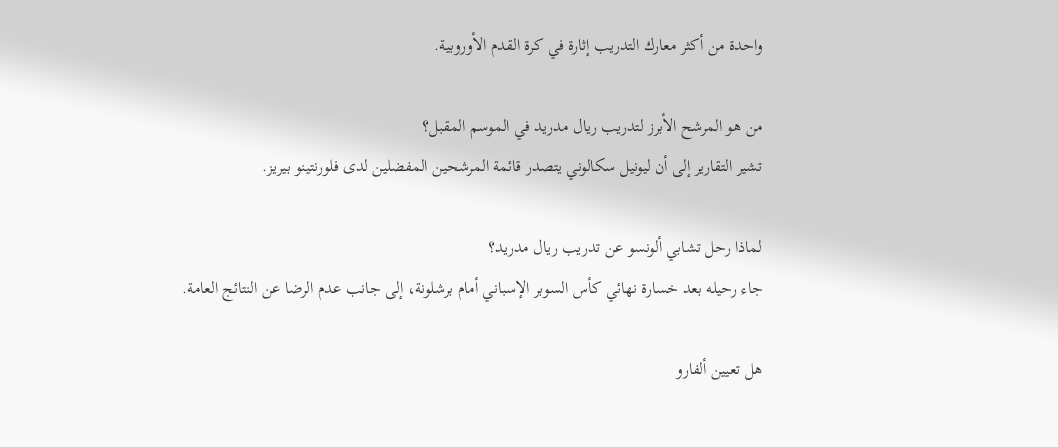واحدة من أكثر معارك التدريب إثارة في كرة القدم الأوروبية.

من هو المرشح الأبرز لتدريب ريال مدريد في الموسم المقبل؟
تشير التقارير إلى أن ليونيل سكالوني يتصدر قائمة المرشحين المفضلين لدى فلورنتينو بيريز.

لماذا رحل تشابي ألونسو عن تدريب ريال مدريد؟
جاء رحيله بعد خسارة نهائي كأس السوبر الإسباني أمام برشلونة، إلى جانب عدم الرضا عن النتائج العامة.

هل تعيين ألفارو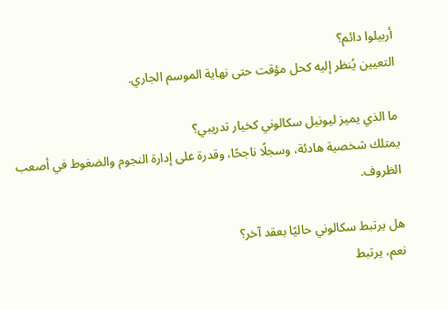أربيلوا دائم؟
التعيين يُنظر إليه كحل مؤقت حتى نهاية الموسم الجاري.

ما الذي يميز ليونيل سكالوني كخيار تدريبي؟
يمتلك شخصية هادئة، وسجلًا ناجحًا، وقدرة على إدارة النجوم والضغوط في أصعب الظروف.

هل يرتبط سكالوني حاليًا بعقد آخر؟
نعم، يرتبط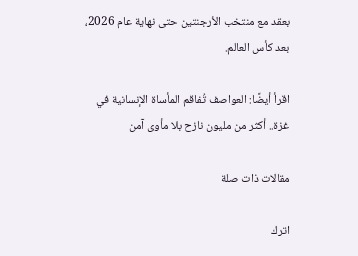بعقد مع منتخب الأرجنتين حتى نهاية عام 2026، بعد كأس العالم.

اقرأ أيضًا: العواصف تُفاقم المأساة الإنسانية في غزة.. أكثر من مليون نازح بلا مأوى آمن

مقالات ذات صلة

اترك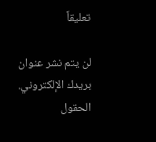تعليقاً

لن يتم نشر عنوان بريدك الإلكتروني. الحقول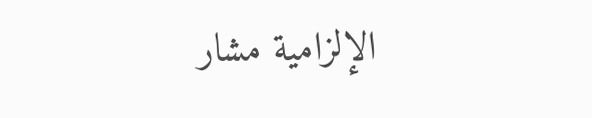الإلزامية مشار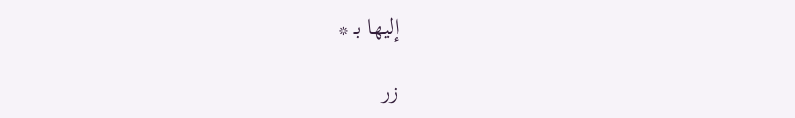إليها بـ *

زر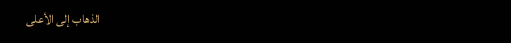الذهاب إلى الأعلى